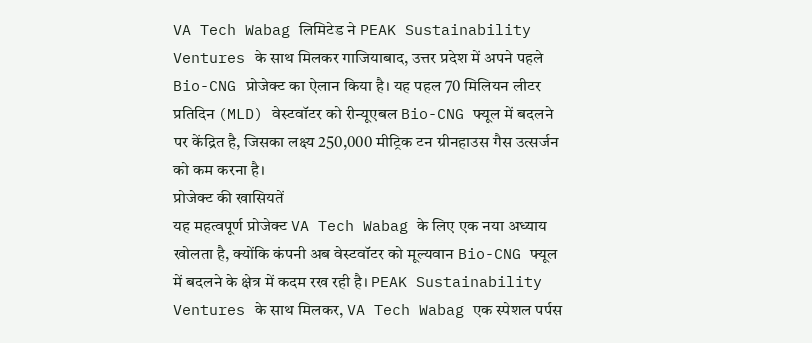VA Tech Wabag लिमिटेड ने PEAK Sustainability Ventures के साथ मिलकर गाजियाबाद, उत्तर प्रदेश में अपने पहले Bio-CNG प्रोजेक्ट का ऐलान किया है। यह पहल 70 मिलियन लीटर प्रतिदिन (MLD) वेस्टवॉटर को रीन्यूएबल Bio-CNG फ्यूल में बदलने पर केंद्रित है, जिसका लक्ष्य 250,000 मीट्रिक टन ग्रीनहाउस गैस उत्सर्जन को कम करना है।
प्रोजेक्ट की खासियतें
यह महत्वपूर्ण प्रोजेक्ट VA Tech Wabag के लिए एक नया अध्याय खोलता है, क्योंकि कंपनी अब वेस्टवॉटर को मूल्यवान Bio-CNG फ्यूल में बदलने के क्षेत्र में कदम रख रही है। PEAK Sustainability Ventures के साथ मिलकर, VA Tech Wabag एक स्पेशल पर्पस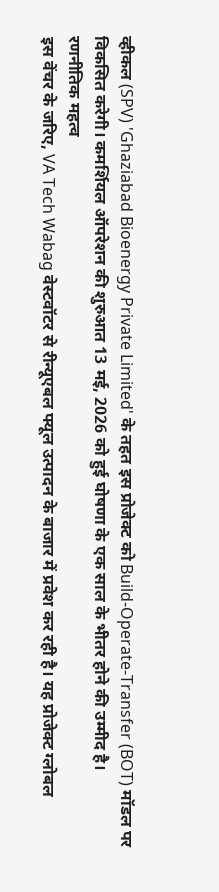व्हीकल (SPV) 'Ghaziabad Bioenergy Private Limited' के तहत इस प्रोजेक्ट को Build-Operate-Transfer (BOT) मॉडल पर विकसित करेगी। कमर्शियल ऑपरेशन की शुरुआत 13 मई, 2026 को हुई घोषणा के एक साल के भीतर होने की उम्मीद है।
रणनीतिक महत्व
इस वेंचर के जरिए, VA Tech Wabag वेस्टवॉटर से रीन्यूएबल फ्यूल उत्पादन के बाजार में प्रवेश कर रही है। यह प्रोजेक्ट ग्लोबल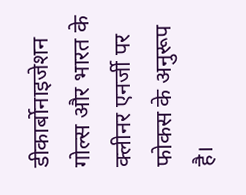डीकार्बोनाइजेशन गोल्स और भारत के क्लीनर एनर्जी पर फोकस के अनुरूप है।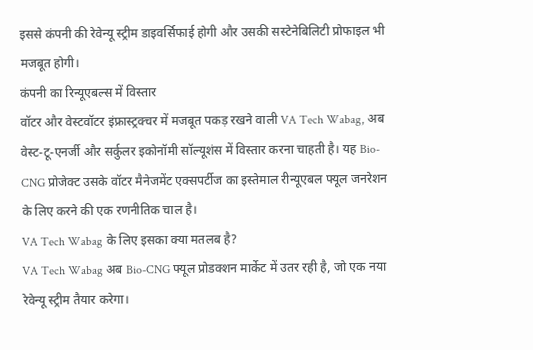इससे कंपनी की रेवेन्यू स्ट्रीम डाइवर्सिफाई होगी और उसकी सस्टेनेबिलिटी प्रोफाइल भी मजबूत होगी।
कंपनी का रिन्यूएबल्स में विस्तार
वॉटर और वेस्टवॉटर इंफ्रास्ट्रक्चर में मजबूत पकड़ रखने वाली VA Tech Wabag, अब वेस्ट-टू-एनर्जी और सर्कुलर इकोनॉमी सॉल्यूशंस में विस्तार करना चाहती है। यह Bio-CNG प्रोजेक्ट उसके वॉटर मैनेजमेंट एक्सपर्टीज का इस्तेमाल रीन्यूएबल फ्यूल जनरेशन के लिए करने की एक रणनीतिक चाल है।
VA Tech Wabag के लिए इसका क्या मतलब है?
VA Tech Wabag अब Bio-CNG फ्यूल प्रोडक्शन मार्केट में उतर रही है, जो एक नया रेवेन्यू स्ट्रीम तैयार करेगा।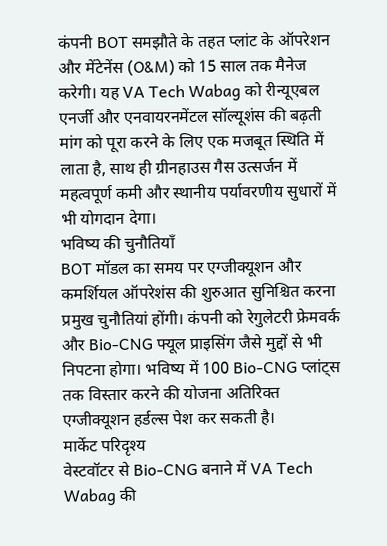कंपनी BOT समझौते के तहत प्लांट के ऑपरेशन और मेंटेनेंस (O&M) को 15 साल तक मैनेज करेगी। यह VA Tech Wabag को रीन्यूएबल एनर्जी और एनवायरनमेंटल सॉल्यूशंस की बढ़ती मांग को पूरा करने के लिए एक मजबूत स्थिति में लाता है, साथ ही ग्रीनहाउस गैस उत्सर्जन में महत्वपूर्ण कमी और स्थानीय पर्यावरणीय सुधारों में भी योगदान देगा।
भविष्य की चुनौतियाँ
BOT मॉडल का समय पर एग्जीक्यूशन और कमर्शियल ऑपरेशंस की शुरुआत सुनिश्चित करना प्रमुख चुनौतियां होंगी। कंपनी को रेगुलेटरी फ्रेमवर्क और Bio-CNG फ्यूल प्राइसिंग जैसे मुद्दों से भी निपटना होगा। भविष्य में 100 Bio-CNG प्लांट्स तक विस्तार करने की योजना अतिरिक्त एग्जीक्यूशन हर्डल्स पेश कर सकती है।
मार्केट परिदृश्य
वेस्टवॉटर से Bio-CNG बनाने में VA Tech Wabag की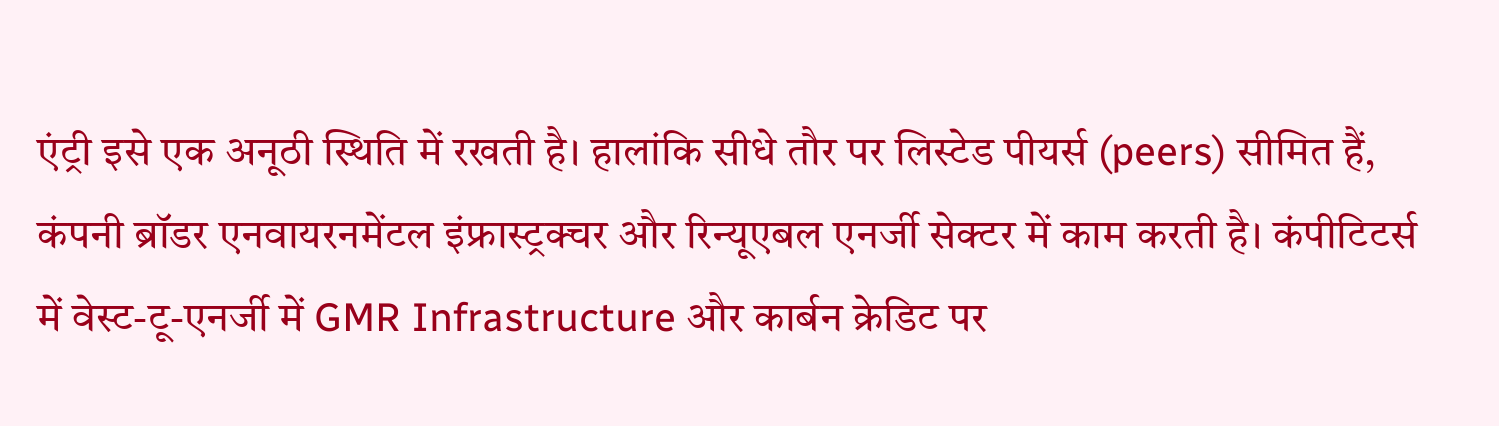एंट्री इसे एक अनूठी स्थिति में रखती है। हालांकि सीधे तौर पर लिस्टेड पीयर्स (peers) सीमित हैं, कंपनी ब्रॉडर एनवायरनमेंटल इंफ्रास्ट्रक्चर और रिन्यूएबल एनर्जी सेक्टर में काम करती है। कंपीटिटर्स में वेस्ट-टू-एनर्जी में GMR Infrastructure और कार्बन क्रेडिट पर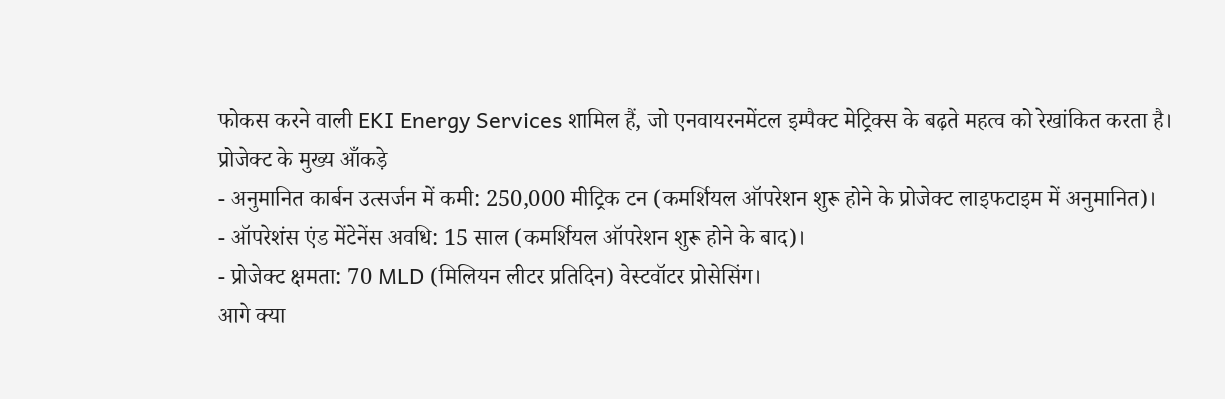फोकस करने वाली EKI Energy Services शामिल हैं, जो एनवायरनमेंटल इम्पैक्ट मेट्रिक्स के बढ़ते महत्व को रेखांकित करता है।
प्रोजेक्ट के मुख्य आँकड़े
- अनुमानित कार्बन उत्सर्जन में कमी: 250,000 मीट्रिक टन (कमर्शियल ऑपरेशन शुरू होने के प्रोजेक्ट लाइफटाइम में अनुमानित)।
- ऑपरेशंस एंड मेंटेनेंस अवधि: 15 साल (कमर्शियल ऑपरेशन शुरू होने के बाद)।
- प्रोजेक्ट क्षमता: 70 MLD (मिलियन लीटर प्रतिदिन) वेस्टवॉटर प्रोसेसिंग।
आगे क्या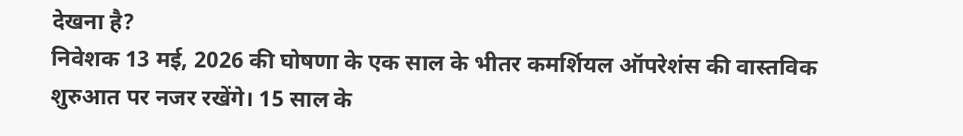देखना है?
निवेशक 13 मई, 2026 की घोषणा के एक साल के भीतर कमर्शियल ऑपरेशंस की वास्तविक शुरुआत पर नजर रखेंगे। 15 साल के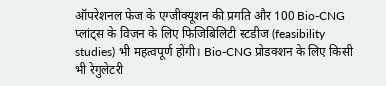ऑपरेशनल फेज के एग्जीक्यूशन की प्रगति और 100 Bio-CNG प्लांट्स के विजन के लिए फिजिबिलिटी स्टडीज (feasibility studies) भी महत्वपूर्ण होंगी। Bio-CNG प्रोडक्शन के लिए किसी भी रेगुलेटरी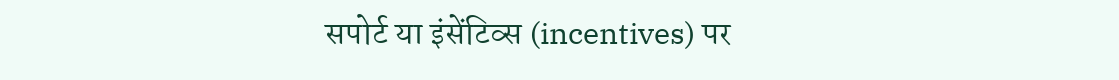सपोर्ट या इंसेंटिव्स (incentives) पर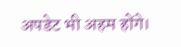अपडेट भी अहम होंगे।